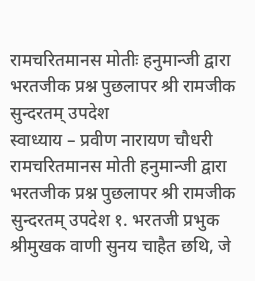रामचरितमानस मोतीः हनुमान्जी द्वारा भरतजीक प्रश्न पुछलापर श्री रामजीक सुन्दरतम् उपदेश
स्वाध्याय – प्रवीण नारायण चौधरी रामचरितमानस मोती हनुमान्जी द्वारा भरतजीक प्रश्न पुछलापर श्री रामजीक सुन्दरतम् उपदेश १. भरतजी प्रभुक श्रीमुखक वाणी सुनय चाहैत छथि, जे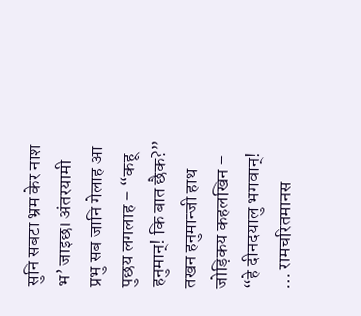सुनि सबटा भ्रम केर नाश भ’ जाइछ। अंतरयामी प्रभु सब जानि गेलाह आ पुछय लगलाह – “कहू हनुमान्! कि बात छैक?” तखन हनुमान्जी हाथ जोड़िकय कहलखिन – “हे दीनदयालु भगवान्! … रामचरितमानस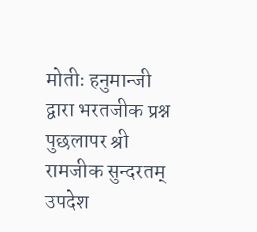मोतीः हनुमान्जी द्वारा भरतजीक प्रश्न पुछलापर श्री रामजीक सुन्दरतम् उपदेश